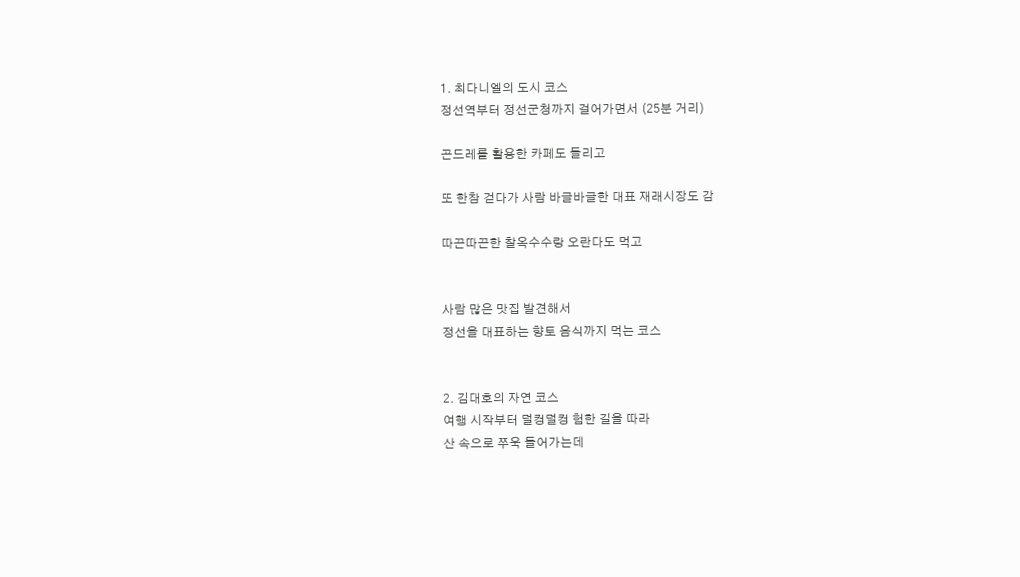1. 최다니엘의 도시 코스
정선역부터 정선군청까지 걸어가면서 (25분 거리)

곤드레를 활용한 카페도 들리고

또 한참 걷다가 사람 바글바글한 대표 재래시장도 감

따끈따끈한 찰옥수수랑 오란다도 먹고


사람 많은 맛집 발견해서
정선을 대표하는 향토 음식까지 먹는 코스


2. 김대호의 자연 코스
여행 시작부터 덜컹덜컹 험한 길을 따라
산 속으로 쭈욱 들어가는데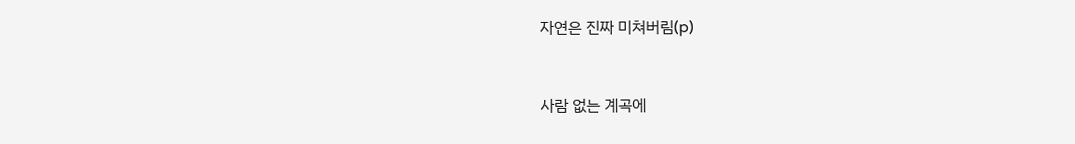자연은 진짜 미쳐버림(p)


사람 없는 계곡에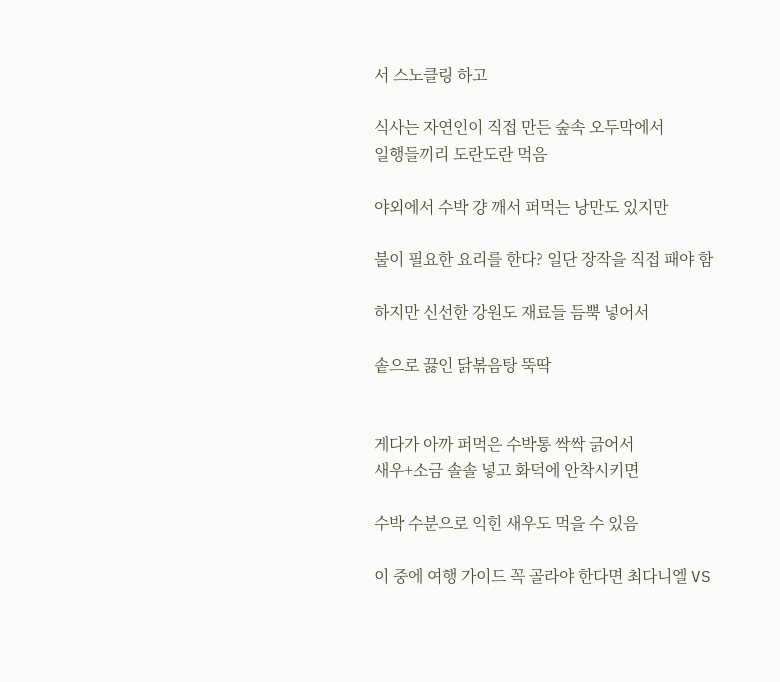서 스노클링 하고

식사는 자연인이 직접 만든 숲속 오두막에서
일행들끼리 도란도란 먹음

야외에서 수박 걍 깨서 퍼먹는 낭만도 있지만

불이 필요한 요리를 한다? 일단 장작을 직접 패야 함

하지만 신선한 강원도 재료들 듬뿍 넣어서

솥으로 끓인 닭볶음탕 뚝딱


게다가 아까 퍼먹은 수박통 싹싹 긁어서
새우+소금 솔솔 넣고 화덕에 안착시키면

수박 수분으로 익힌 새우도 먹을 수 있음

이 중에 여행 가이드 꼭 골라야 한다면 최다니엘 VS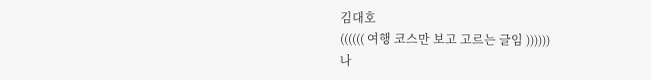김대호
(((((( 여행 코스만 보고 고르는 글임 ))))))
나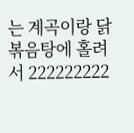는 계곡이랑 닭볶음탕에 홀려서 222222222